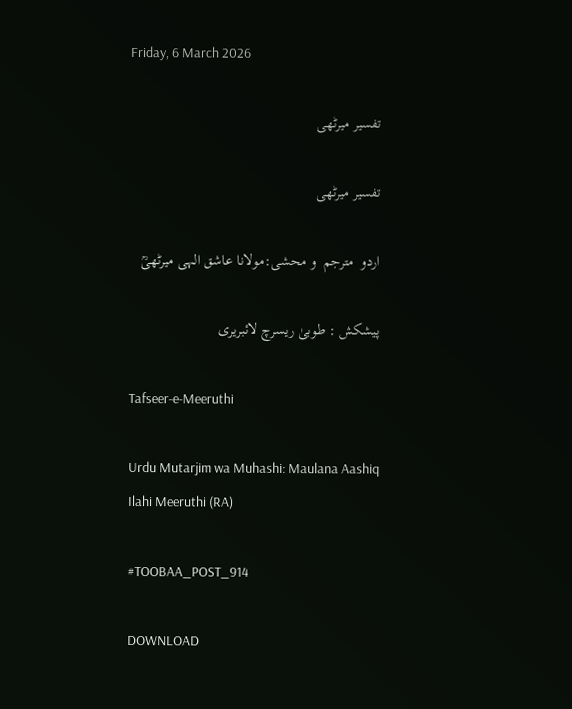Friday, 6 March 2026

تفسیر میرٹھی

تفسیر میرٹھی

اردو  مترجم  و محشی:مولانا عاشق الہی میرٹھیؒ

پیشکش : طوبیٰ ریسرچ لائبریری

Tafseer-e-Meeruthi

Urdu Mutarjim wa Muhashi: Maulana Aashiq Ilahi Meeruthi (RA)

#TOOBAA_POST_914

DOWNLOAD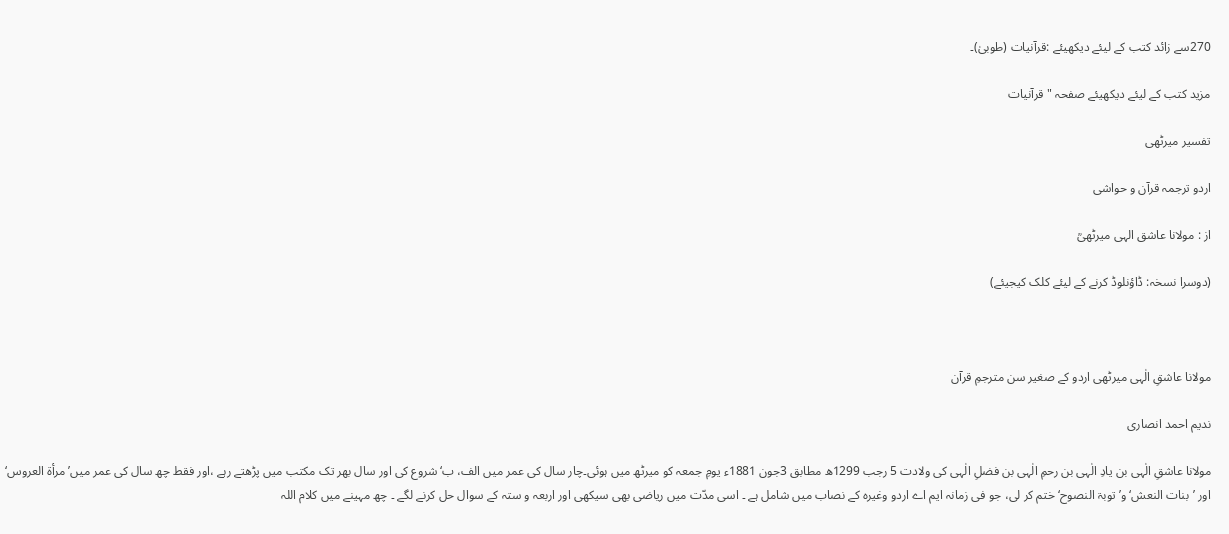270سے زائد کتب کے لیئے دیکھیئے :قرآنیات (طوبیٰ)۔

مزید کتب کے لیئے دیکھیئے صفحہ " قرآنیات

تفسیر میرٹھی

اردو ترجمہ قرآن و حواشی

از : مولانا عاشق الہی میرٹھیؒ

(دوسرا نسخہ: ڈاؤنلوڈ کرنے کے لیئے کلک کیجیئے)



مولانا عاشقِ الٰہی میرٹھی اردو کے صغیر سن مترجمِ قرآن

ندیم احمد انصاری

مولانا عاشقِ الٰہی بن یادِ الٰہی بن رحمِ الٰہی بن فضلِ الٰہی کی ولادت 5 رجب 1299ھ مطابق 3جون 1881ء یومِ جمعہ کو میرٹھ میں ہوئی۔چار سال کی عمر میں الف، ب‘ شروع کی اور سال بھر تک مکتب میں پڑھتے رہے ،اور فقط چھ سال کی عمر میں’مرأۃ العروس‘ اور ’بنات النعش‘و’ توبۃ النصوح‘ختم کر لی، جو فی زمانہ ایم اے اردو وغیرہ کے نصاب میں شامل ہے ۔ اسی مدّت میں ریاضی بھی سیکھی اور اربعہ و ستہ کے سوال حل کرنے لگے ۔ چھ مہینے میں کلام اللہ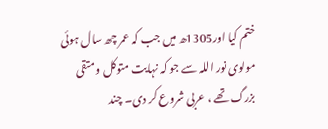ختم کیا اور1305ھ میں جب کہ عمر چھ سال ہوئی مولوی نور اللہ سے جو کہ نہایت متوکل و متقی بزرگ تھے ، عربی شروع کر دی۔ چند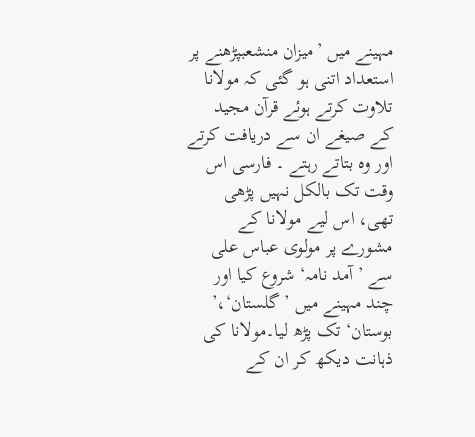مہینے میں ’میزان منشعبپڑھنے پر استعداد اتنی ہو گئی کہ مولانا تلاوت کرتے ہوئے قرآن مجید کے صیغے ان سے دریافت کرتے اور وہ بتاتے رہتے ۔ فارسی اس وقت تک بالکل نہیں پڑھی تھی، اس لیے مولانا کے مشورے پر مولوی عباس علی سے ’آمد نامہ‘ شروع کیا اور چند مہینے میں ’گلستان‘،’ بوستان‘ تک پڑھ لیا۔مولانا کی ذہانت دیکھ کر ان کے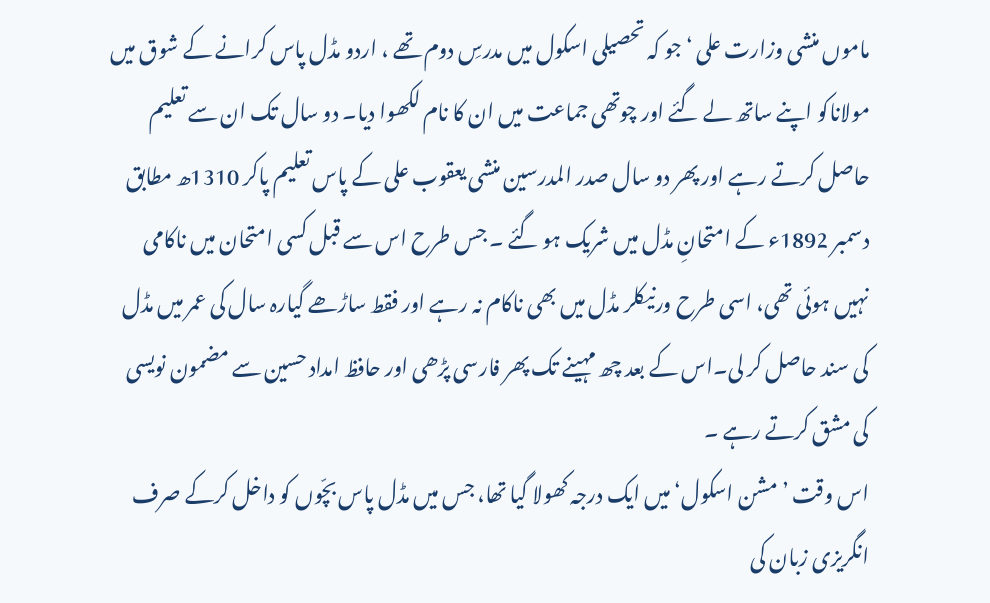ماموں منشی وزارت علی ‘جو کہ تحصیلی اسکول میں مدرسِ دوم تھے ، اردو مڈل پاس کرانے کے شوق میں مولاناکو اپنے ساتھ لے گئے اور چوتھی جماعت میں ان کا نام لکھوا دیا۔ دو سال تک ان سے تعلیم حاصل کرتے رہے اور پھر دو سال صدر المدرسین منشی یعقوب علی کے پاس تعلیم پاکر 1310ھ مطابق دسمبر 1892ء کے امتحانِ مڈل میں شریک ہو گئے ۔ جس طرح اس سے قبل کسی امتحان میں ناکامی نہیں ہوئی تھی، اسی طرح ورنیکلر مڈل میں بھی ناکام نہ رہے اور فقط ساڑھے گیارہ سال کی عمر میں مڈل کی سند حاصل کر لی۔اس کے بعد چھ مہینے تک پھر فارسی پڑھی اور حافظ امداد حسین سے مضمون نویسی کی مشق کرتے رہے ۔
اس وقت ’مشن اسکول‘ میں ایک درجہ کھولا گیا تھا، جس میں مڈل پاس بچّوں کو داخل کرکے صرف انگریزی زبان کی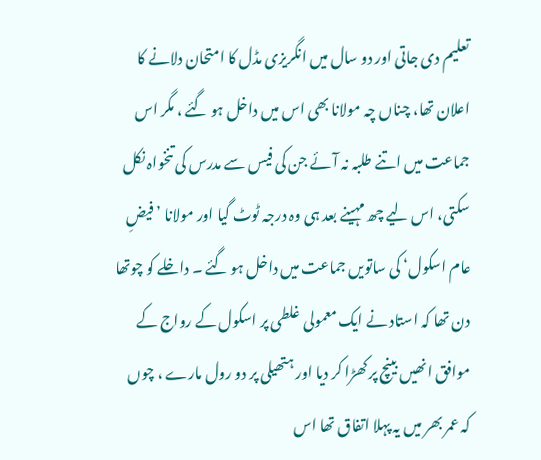تعلیم دی جاتی اور دو سال میں انگریزی مڈل کا امتحان دلانے کا اعلان تھا، چناں چہ مولانا بھی اس میں داخل ہو گئے ، مگر اس جماعت میں اتنے طلبہ نہ آئے جن کی فیس سے مدرس کی تنخواہ نکل سکتی، اس لیے چھ مہینے بعد ہی وہ درجہ ٹوٹ گیا اور مولانا ’ فیضِ عام اسکول‘ کی ساتویں جماعت میں داخل ہو گئے ۔ داخلے کو چوتھا دن تھا کہ استاد نے ایک معمولی غلطی پر اسکول کے رواج کے موافق انھیں بینچ پر کھڑا کر دیا اور ہتھیلی پر دو رول مارے ، چوں کہ عمر بھر میں یہ پہلا اتفاق تھا اس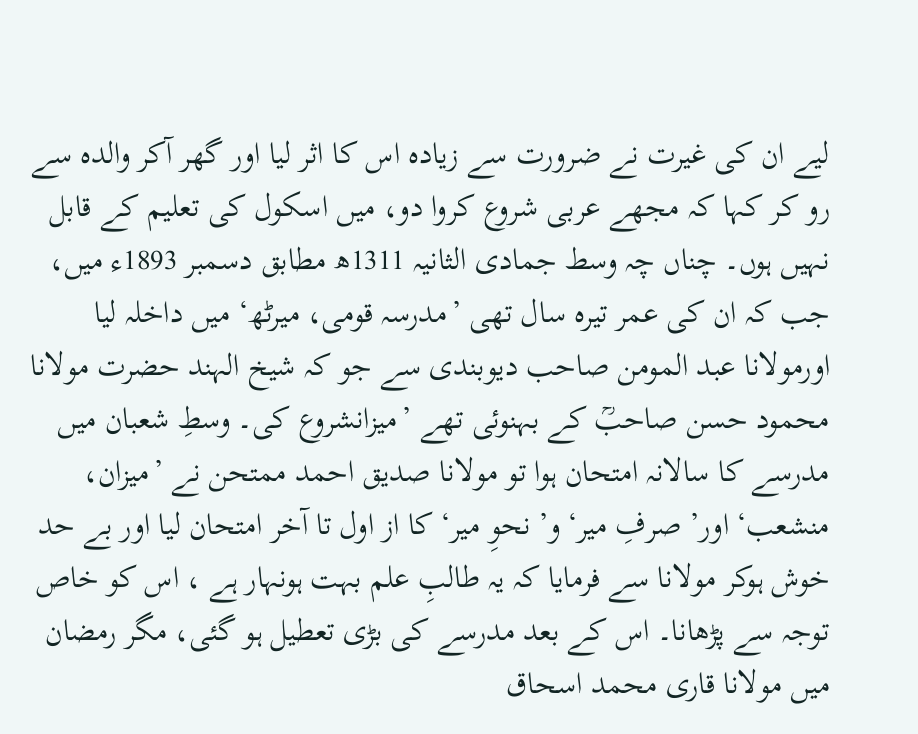لیے ان کی غیرت نے ضرورت سے زیادہ اس کا اثر لیا اور گھر آکر والدہ سے رو کر کہا کہ مجھے عربی شروع کروا دو، میں اسکول کی تعلیم کے قابل نہیں ہوں۔ چناں چہ وسط جمادی الثانیہ 1311ھ مطابق دسمبر 1893ء میں، جب کہ ان کی عمر تیرہ سال تھی ’مدرسہ قومی، میرٹھ‘ میں داخلہ لیا اورمولانا عبد المومن صاحب دیوبندی سے جو کہ شیخ الہند حضرت مولانا محمود حسن صاحبؒ کے بہنوئی تھے ’میزانشروع کی۔ وسطِ شعبان میں مدرسے کا سالانہ امتحان ہوا تو مولانا صدیق احمد ممتحن نے ’میزان، منشعب‘ اور’ صرفِ میر‘ و’ نحوِ میر‘ کا از اول تا آخر امتحان لیا اور بے حد خوش ہوکر مولانا سے فرمایا کہ یہ طالبِ علم بہت ہونہار ہے ، اس کو خاص توجہ سے پڑھانا۔ اس کے بعد مدرسے کی بڑی تعطیل ہو گئی، مگر رمضان میں مولانا قاری محمد اسحاق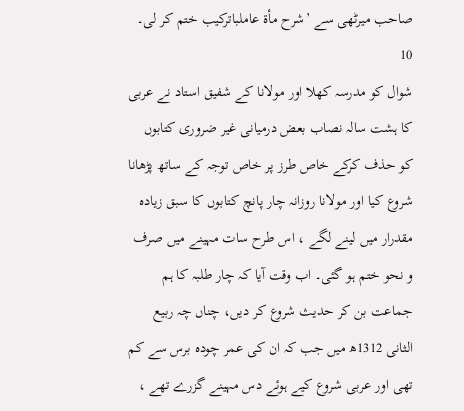صاحب میرٹھی سے ’شرح مأۃ عاملباترکیب ختم کر لی۔
10
شوال کو مدرسہ کھلا اور مولانا کے شفیق استاد نے عربی کا ہشت سالہ نصاب بعض درمیانی غیر ضروری کتابوں کو حذف کرکے خاص طرز پر خاص توجہ کے ساتھ پڑھانا شروع کیا اور مولانا روزانہ چار پانچ کتابوں کا سبق زیادہ مقدرار میں لینے لگے ، اس طرح سات مہینے میں صرف و نحو ختم ہو گئی۔ اب وقت آیا کہ چار طلبہ کا ہم جماعت بن کر حدیث شروع کر دیں، چناں چہ ربیع الثانی 1312ھ میں جب کہ ان کی عمر چودہ برس سے کم تھی اور عربی شروع کیے ہوئے دس مہینے گزرے تھے ،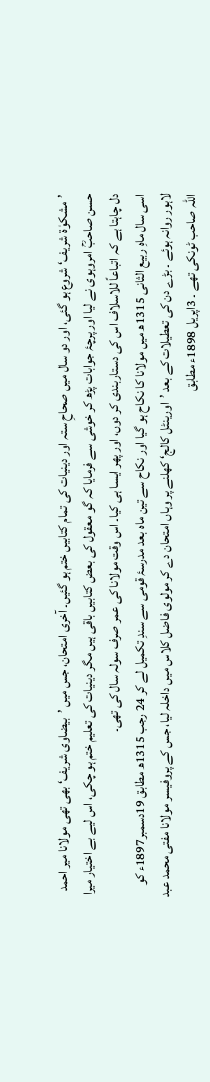’مشکوٰۃ شریف‘ شروع ہو گئی، اور دو سال میں صحاحِ ستہ اور دینیات کی تمام کتابیں ختم ہو گئیں۔ آخری امتحان، جس میں ’بیضاوی شریف‘ بھی تھی مولانا میر احمد حسن صاحبؒ امروہوی نے لیا اور پرچۂ جوابات پڑھ کر خوشی سے فرمایا کہ گو معقول کی بعض کتابیں باقی ہیں مگر دینیات کی تعلیم ختم ہو چکی، اس لیے بے اختیار میرا دل چاہتا ہے کہ اتباعاً للاسلاف اس کی دستاربندی کر دوں، اور پھر ایسا ہی کیا۔ اس وقت مولانا کی عمر صرف سولہ سال کی تھی۔
اسی سال ماہِ ربیع الثانی 1315ھ میں مولانا کا نکاح ہو گیا اور نکاح سے تین ماہ بعد مدرسۂ قومی سے سندِ تکمیل لے کر 24 رجب 1315ھ مطابق 19دسمبر1897ء کو لاہور روانہ ہوئے ۔ بڑے دن کی تعطیلات کے بعد ’اورینٹل کالج‘ کھلنے پر وہاں امتحان دے کر مولوی فاضل کلاس میں داخلہ لیا، جس کے پروفیسر مولانا مفتی محمد عبد اللہ صاحب ٹونکی تھے ۔ 3اپریل 1898ء مطابق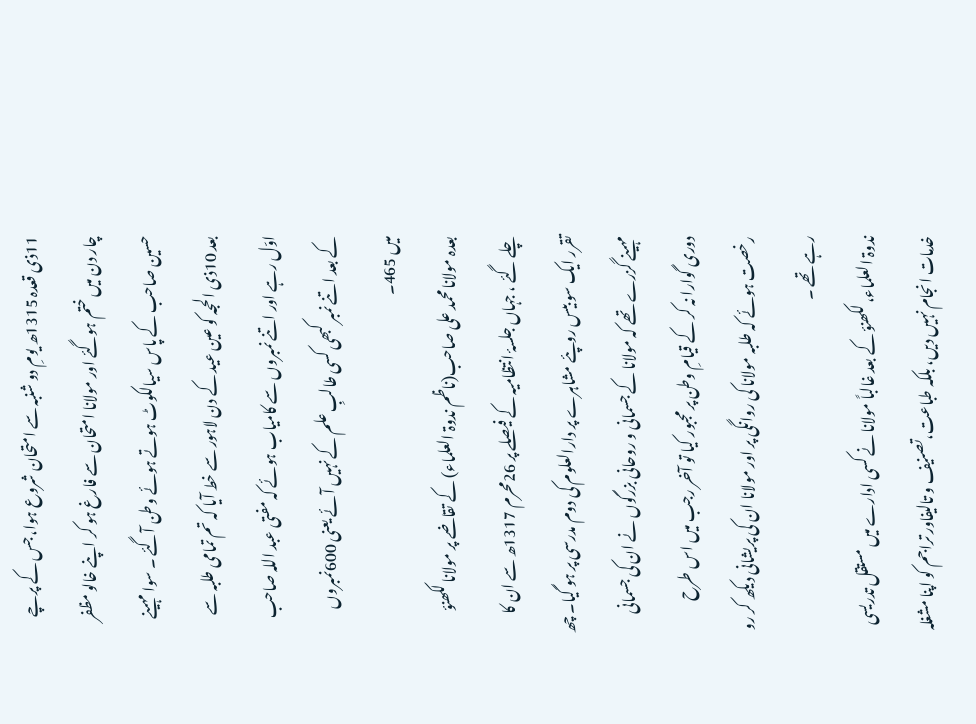11ذی قعدہ 1315ھ یومِ دو شنبہ سے امتحان شروع ہوا، جس کے پرچے چار دن میں ختم ہوگئے اور مولانا امتحان سے فارغ ہو کر اپنے خالو مظفر حسین صاحب کے پاس سیالکوٹ ہوتے ہوئے وطن آگئے ۔ سوا مہینے بعد 10ذی الحجہ کو عین عید کے دن لاہور سے خط آیا کہ تم تمامی طلبہ سے اوّل رہے اور اتنے نمبروں سے کامیاب ہوئے کہ مفتی عبد اللہ صاحب کے بعد اتنے نمبر کبھی کسی طالبِ علم کے نہیں آئے یعنی 600نمبروں میں 465۔
بعدہ مولانا محمد علی صاحب(ناظم ندوۃ العلماء) کے تقاضے پر مولانا لکھنؤ چلے گئے ، جہاں جلسۂ انتظامیہ کے فیصلے پر 26محرم 1317ھ سے ان کا تقرر ایک سو بیس روپئے مشاہرے پر دارالعلوم کی دوم مدرسی پر ہو گیا۔ چھ مہینے گزرے تھے کہ مولانا کے جسمانی و روحانی بزرگوں نے ان کی جسمانی دوری گوارا نہ کر کے قیامِ وطن پر مجبور کیا تو آخر رجب میں اس طرح رخصت ہوئے کہ طلبہ مولانا کی روانگی پر اور مولانا ان کی پریشانی دیکھ کر رو رہے تھے ۔
ندوۃ العلماء، لکھنؤ کے بعد غالباً مولانا نے کسی ادارے میں مستقل تدریسی خدمات انجام نہیں دیں، بلکہ طباعت،تصنیف و تالیفاور تراجم کو اپنا مشغلہ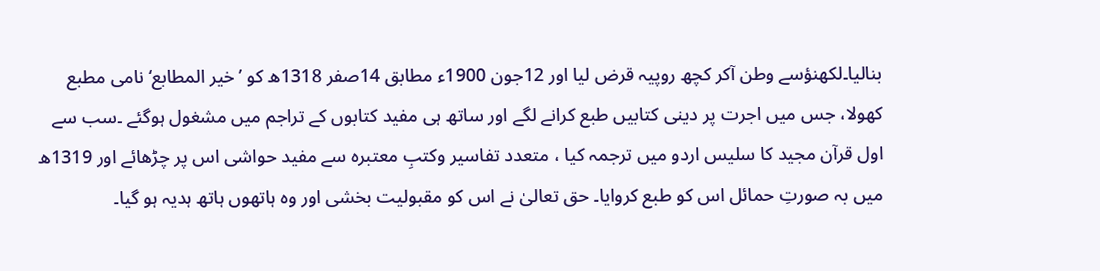بنالیا۔لکھنؤسے وطن آکر کچھ روپیہ قرض لیا اور 12جون 1900ء مطابق 14صفر 1318ھ کو ’خیر المطابع‘ نامی مطبع کھولا، جس میں اجرت پر دینی کتابیں طبع کرانے لگے اور ساتھ ہی مفید کتابوں کے تراجم میں مشغول ہوگئے ۔سب سے اول قرآن مجید کا سلیس اردو میں ترجمہ کیا ، متعدد تفاسیر وکتبِ معتبرہ سے مفید حواشی اس پر چڑھائے اور 1319ھ میں بہ صورتِ حمائل اس کو طبع کروایا۔ حق تعالیٰ نے اس کو مقبولیت بخشی اور وہ ہاتھوں ہاتھ ہدیہ ہو گیا۔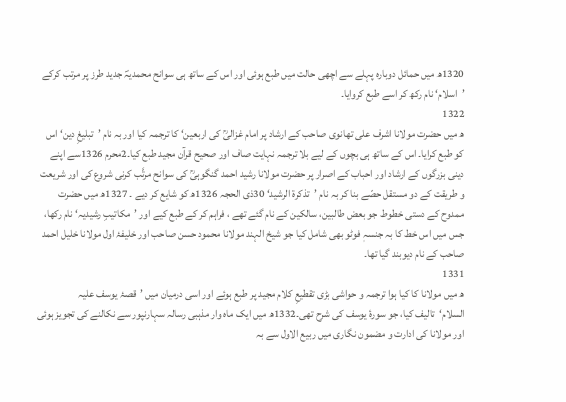1320ھ میں حمائل دوبارہ پہلے سے اچھی حالت میں طبع ہوئی اور اس کے ساتھ ہی سوانح محمدیہؐ جدید طرز پر مرتب کرکے ’اسلام‘ نام رکھ کر اسے طبع کروایا۔
1322
ھ میں حضرت مولانا اشرف علی تھانوی صاحب کے ارشاد پر امام غزالیؒ کی اربعین‘ کا ترجمہ کیا اور بہ نام ’تبلیغِ دین‘ اس کو طبع کرایا۔ اس کے ساتھ ہی بچوں کے لیے بلا ترجمہ نہایت صاف اور صحیح قرآن مجید طبع کیا۔2محرم 1326سے اپنے دینی بزرگوں کے ارشاد اور احباب کے اصرار پر حضرت مولانا رشید احمد گنگوہیؒ کی سوانح مرتَّب کرنی شروع کی اور شریعت و طریقت کے دو مستقل حصّے بنا کر بہ نام ’تذکرۃ الرشید‘ 30ذی الحجہ 1326ھ کو شایع کر دیے ۔ 1327ھ میں حضرت ممدوح کے دستی خطوط جو بعض طالبین، سالکین کے نام گئے تھے ، فراہم کر کے طبع کیے اور ’مکاتیبِ رشیدیہ‘ نام رکھا، جس میں اس خط کا بہ جنسہٖ فوٹو بھی شامل کیا جو شیخ الہند مولانا محمود حسن صاحب اور خلیفۂ اول مولانا خلیل احمد صاحب کے نام دیوبند گیا تھا۔
1331
ھ میں مولانا کا کیا ہوا ترجمہ و حواشی بڑی تقطیعِ کلام مجید پر طبع ہوئے اور اسی درمیان میں ’قصۂ یوسف علیہ السلام‘تالیف کیا، جو سورۂ یوسف کی شرح تھی۔1332ھ میں ایک ماہ وار مذہبی رسالہ سہارنپور سے نکالنے کی تجویز ہوئی اور مولانا کی ادارت و مضمون نگاری میں ربیع الاول سے بہ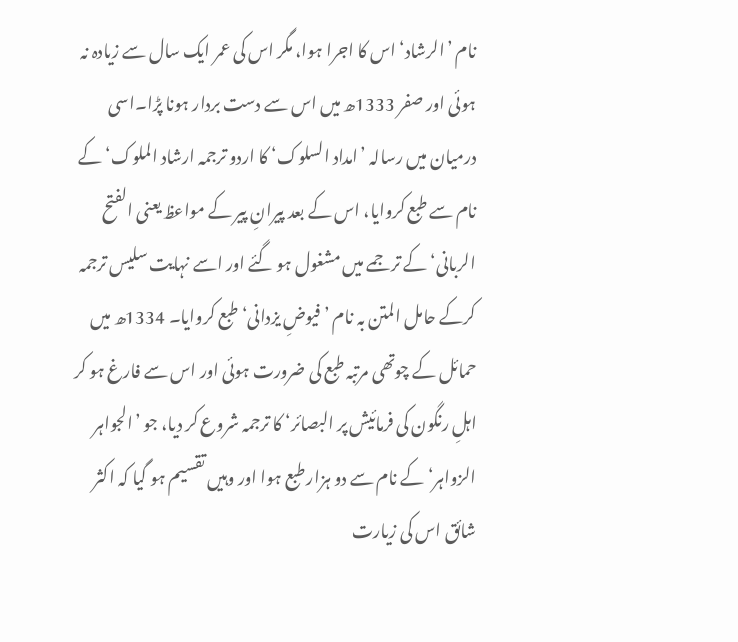نام ’الرشاد‘ اس کا اجرا ہوا، مگر اس کی عمر ایک سال سے زیادہ نہ ہوئی اور صفر 1333ھ میں اس سے دست بردار ہونا پڑا۔اسی درمیان میں رسالہ ’امداد السلوک‘ کا اردو ترجمہ ارشاد الملوک‘ کے نام سے طبع کروایا، اس کے بعد پیرانِ پیر کے مواعظ یعنی الفتح الربانی‘ کے ترجمے میں مشغول ہو گئے اور اسے نہایت سلیس ترجمہ کرکے حامل المتن بہ نام ’فیوضِ یزدانی‘ طبع کروایا۔ 1334ھ میں حمائل کے چوتھی مرتبہ طبع کی ضرورت ہوئی اور اس سے فارغ ہو کر اہلِ رنگون کی فرمائیش پر البصائر‘ کا ترجمہ شروع کر دیا، جو ’الجواہر الزواہر‘ کے نام سے دو ہزار طبع ہوا اور وہیں تقسیم ہو گیا کہ اکثر شائق اس کی زیارت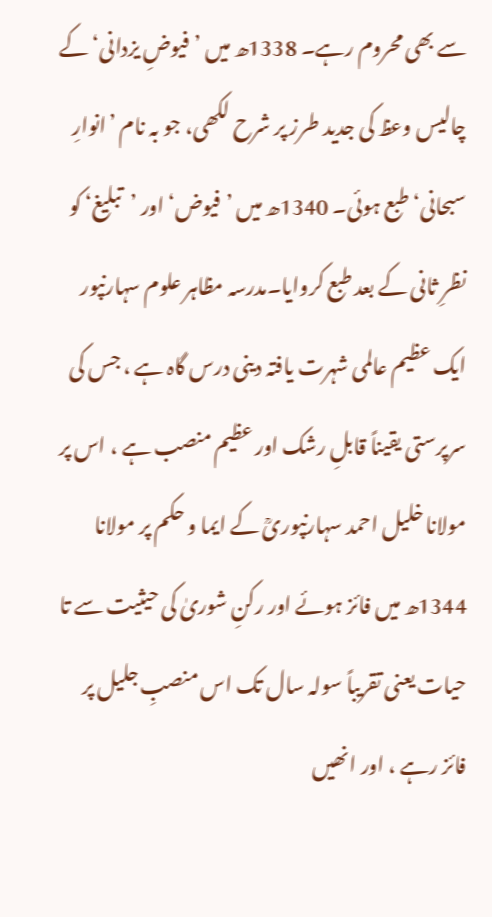سے بھی محروم رہے۔ 1338ھ میں ’فیوضِ یزدانی‘ کے چالیس وعظ کی جدید طرز پر شرح لکھی، جو بہ نام ’انوارِ سبحانی‘ طبع ہوئی۔ 1340ھ میں ’فیوض‘ اور ’تبلیغ‘ کو نظرِ ثانی کے بعد طبع کروایا۔مدرسہ مظاہر علوم سہارنپور ایک عظیم عالمی شہرت یافتہ دینی درس گاہ ہے ، جس کی سرپرستی یقیناً قابلِ رشک اور عظیم منصب ہے ، اس پر مولانا خلیل احمد سہارنپوریؒ کے ایما و حکم پر مولانا 1344ھ میں فائز ہوئے اور رکنِ شوریٰ کی حیثیت سے تا حیات یعنی تقریباً سولہ سال تک اس منصبِ جلیل پر فائز رہے ، اور انھیں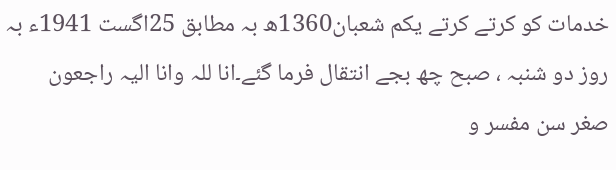خدمات کو کرتے کرتے یکم شعبان1360ھ بہ مطابق 25اگست 1941ء بہ روز دو شنبہ ، صبح چھ بجے انتقال فرما گئے۔انا للہ وانا الیہ راجعون
صغر سن مفسر و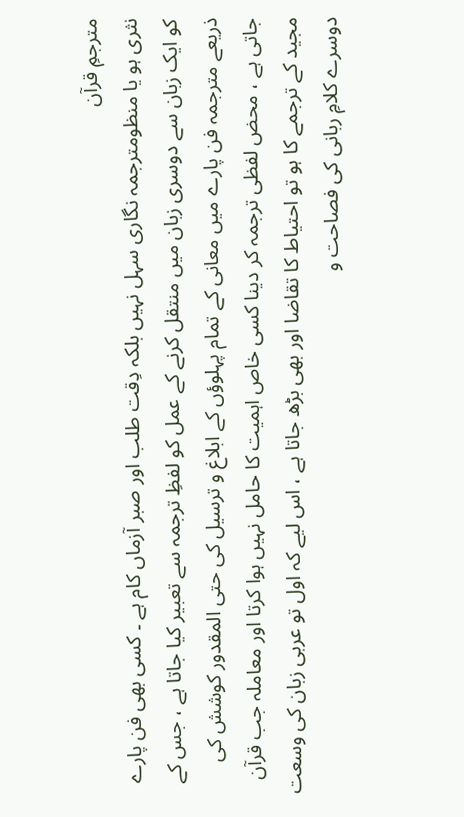مترجمِ قرآن
نثری ہو یا منظومترجمہ نگاری سہل نہیں بلکہ دِقت طلب اور صبر آزماں کام ہے ۔ کسی بھی فن پارے کو ایک زبان سے دوسری زبان میں منتقل کرنے کے عمل کو لفظِ ترجمہ سے تعبیر کیا جاتا ہے ، جس کے ذریعے مترجمہ فن پارے میں معانی کے تمام پہلوؤں کے ابلاغ و ترسیل کی حتی المقدور کوشش کی جاتی ہے ، محض لفظی ترجمہ کر دینا کسی خاص اہمیت کا حامل نہیں ہوا کرتا اور معاملہ جب قرآن مجید کے ترجمے کا ہو تو احتیاط کا تقاضا اور بھی بڑھ جاتا ہے ، اس لیے کہ اول تو عربی زبان کی وسعت دوسرے کلامِ ربانی کی فصاحت و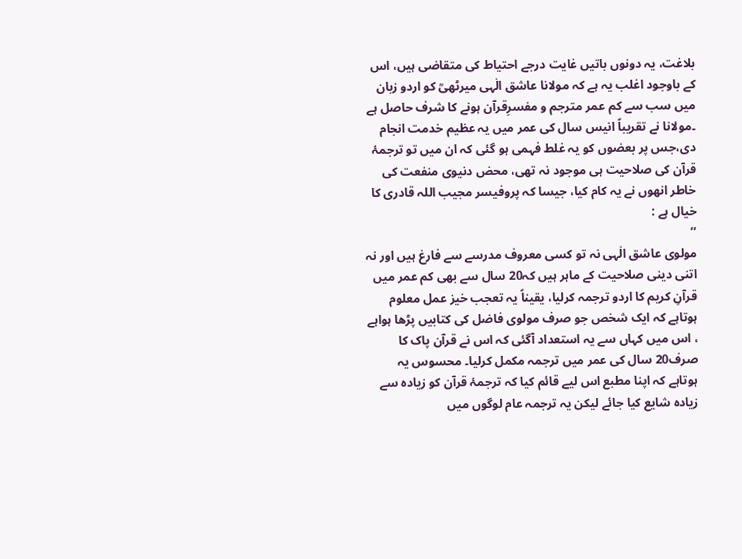بلاغت، یہ دونوں باتیں غایت درجے احتیاط کی متقاضی ہیں، اس کے باوجود اغلب یہ ہے کہ مولانا عاشق الٰہی میرٹھیؒ کو اردو زبان میں سب سے کم عمر مترجم و مفسرِقرآن ہونے کا شرف حاصل ہے ۔مولانا نے تقریباً انیس سال کی عمر میں یہ عظیم خدمت انجام دی،جس پر بعضوں کو یہ غلط فہمی ہو گئی کہ ان میں تو ترجمۂ قرآن کی صلاحیت ہی موجود نہ تھی، محض دنیوی منفعت کی خاطر انھوں نے یہ کام کیا، جیسا کہ پروفیسر مجیب اللہ قادری کا خیال ہے :
’’
مولوی عاشق الٰہی نہ تو کسی معروف مدرسے سے فارغ ہیں اور نہ اتنی دینی صلاحیت کے ماہر ہیں کہ20 سال سے بھی کم عمر میں قرآنِ کریم کا اردو ترجمہ کرلیا، یقیناً یہ تعجب خیز عمل معلوم ہوتاہے کہ ایک شخص جو صرف مولوی فاضل کی کتابیں پڑھا ہواہے ، اس میں کہاں سے یہ استعداد آگئی کہ اس نے قرآن پاک کا صرف20 سال کی عمر میں ترجمہ مکمل کرلیا۔ محسوس یہ ہوتاہے کہ اپنا مطبع اس لیے قائم کیا کہ ترجمۂ قرآن کو زیادہ سے زیادہ شایع کیا جائے لیکن یہ ترجمہ عام لوگوں میں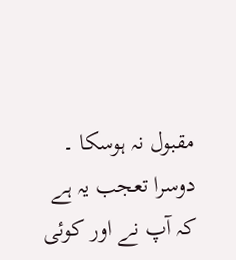مقبول نہ ہوسکا ۔ دوسرا تعجب یہ ہے کہ آپ نے اور کوئی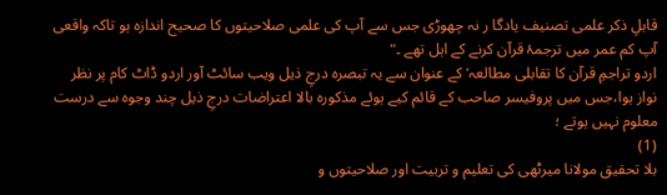قابلِ ذکر علمی تصنیف یادگا ر نہ چھوڑی جس سے آپ کی علمی صلاحیتوں کا صحیح اندازہ ہو تاکہ واقعی آپ کم عمر میں ترجمۂ قرآن کرنے کے اہل تھے ۔‘‘
اردو تراجمِ قرآن کا تقابلی مطالعہ‘کے عنوان سے یہ تبصرہ درجِ ذیل ویب سائٹ آور اردو ڈاٹ کام پر نظر نواز ہوا،جس میں پروفیسر صاحب کے قائم کیے ہوئے مذکورہ بالا اعتراضات درجِ ذیل چند وجوہ سے درست معلوم نہیں ہوتے ؛
(1)
بلا تحقیق مولانا میرٹھی کی تعلیم و تربیت اور صلاحیتوں و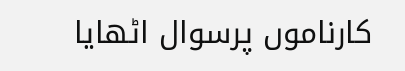کارناموں پرسوال اٹھایا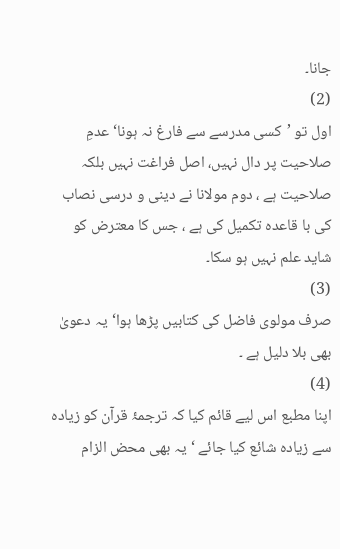جانا۔
(2)
اول تو ’کسی مدرسے سے فارغ نہ ہونا‘ عدمِ صلاحیت پر دال نہیں، اصل فراغت نہیں بلکہ صلاحیت ہے ، دوم مولانا نے دینی و درسی نصاب کی با قاعدہ تکمیل کی ہے ، جس کا معترض کو شاید علم نہیں ہو سکا۔
(3)
صرف مولوی فاضل کی کتابیں پڑھا ہوا‘یہ دعویٰ بھی بلا دلیل ہے ۔
(4)
اپنا مطبع اس لیے قائم کیا کہ ترجمۂ قرآن کو زیادہ سے زیادہ شائع کیا جائے ‘یہ بھی محض الزام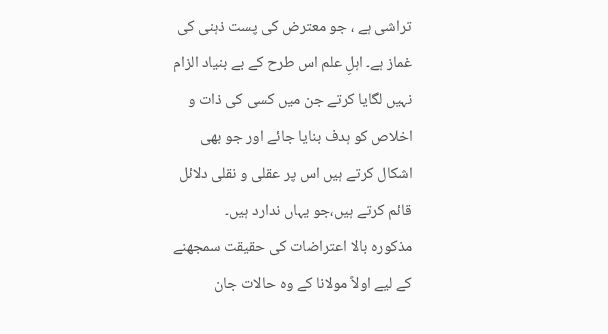تراشی ہے ، جو معترض کی پست ذہنی کی غماز ہے۔ اہلِ علم اس طرح کے بے بنیاد الزام نہیں لگایا کرتے جن میں کسی کی ذات و اخلاص کو ہدف بنایا جائے اور جو بھی اشکال کرتے ہیں اس پر عقلی و نقلی دلائل قائم کرتے ہیں،جو یہاں ندارد ہیں۔
مذکورہ بالا اعتراضات کی حقیقت سمجھنے کے لیے اولاً مولانا کے وہ حالات جان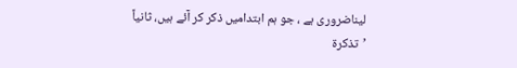لیناضروری ہے ، جو ہم ابتدامیں ذکر کر آئے ہیں، ثانیاً ’تذکرۃ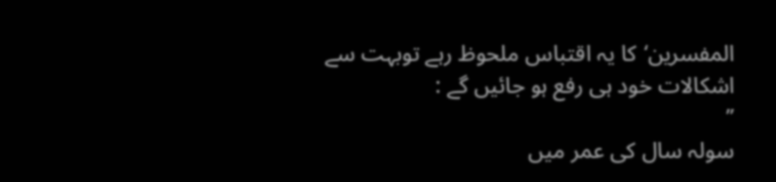المفسرین‘کا یہ اقتباس ملحوظ رہے توبہت سے اشکالات خود ہی رفع ہو جائیں گے :
’’
سولہ سال کی عمر میں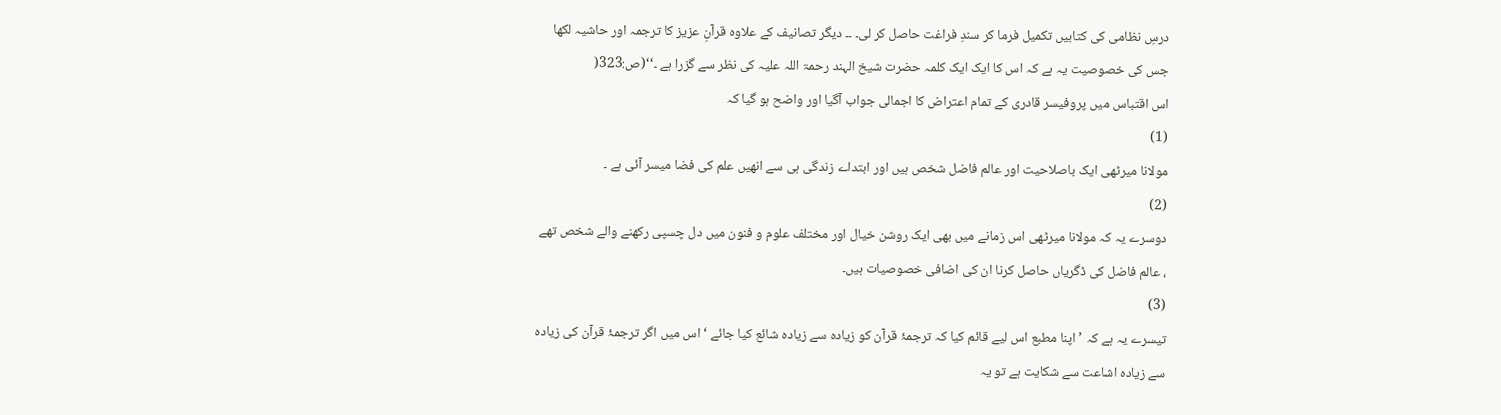درسِ نظامی کی کتابیں تکمیل فرما کر سندِ فراغت حاصل کر لی۔ ۔۔ دیگر تصانیف کے علاوہ قرآنِ عزیز کا ترجمہ اور حاشیہ لکھا جس کی خصوصیت یہ ہے کہ اس کا ایک ایک کلمہ حضرت شیخ الہند رحمۃ اللہ علیہ کی نظر سے گزرا ہے ۔‘‘(ص:323(
اس اقتباس میں پروفیسر قادری کے تمام اعتراض کا اجمالی جواب آگیا اور واضح ہو گیا کہ
(1)
مولانا میرٹھی ایک باصلاحیت اور عالم فاضل شخص ہیں اور ابتداے زندگی ہی سے انھیں علم کی فضا میسر آئی ہے ۔
(2)
دوسرے یہ کہ مولانا میرٹھی اس زمانے میں بھی ایک روشن خیال اور مختلف علوم و فنون میں دل چسپی رکھنے والے شخص تھے ، عالم فاضل کی ڈگریاں حاصل کرنا ان کی اضافی خصوصیات ہیں۔
(3)
تیسرے یہ ہے کہ ’ اپنا مطبع اس لیے قائم کیا کہ ترجمۂ قرآن کو زیادہ سے زیادہ شائع کیا جائے ‘اس میں اگر ترجمۂ قرآن کی زیادہ سے زیادہ اشاعت سے شکایت ہے تو یہ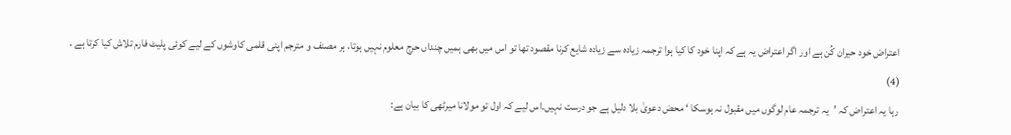اعتراض خود حیران کُن ہے اور اگر اعتراض یہ ہے کہ اپنا خود کا کیا ہوا ترجمہ زیادہ سے زیادہ شایع کرنا مقصود تھا تو اس میں بھی ہمیں چنداں حرج معلوم نہیں ہوتا، ہر مصنف و مترجم اپنی قلمی کاوشوں کے لیے کوئی پلیٹ فارم تلاش کیا کرتا ہے ۔
(4)
رہا یہ اعتراض کہ ’یہ ترجمہ عام لوگوں میں مقبول نہ ہوسکا ‘ محض دعویٰ بلا دلیل ہے جو درست نہیں۔اس لیے کہ اول تو مولانا میرٹھی کا بیان ہے: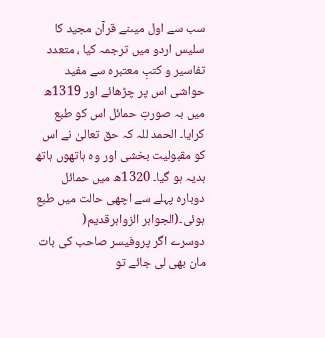سب سے اول میںنے قرآن مجید کا سلیس اردو میں ترجمہ کیا ، متعدد تفاسیر و کتبِ معتبرہ سے مفید حواشی اس پر چڑھائے اور 1319ھ میں بہ صورتِ حمائل اس کو طبع کرایا۔ الحمد للہ کہ حق تعالیٰ نے اس کو مقبولیت بخشی اور وہ ہاتھوں ہاتھ ہدیہ ہو گیا۔ 1320ھ میں حمائل دوبارہ پہلے سے اچھی حالت میں طبع ہوئی۔(الجواہر الزواہرقدیم(
دوسرے اگر پروفیسر صاحب کی بات مان بھی لی جائے تو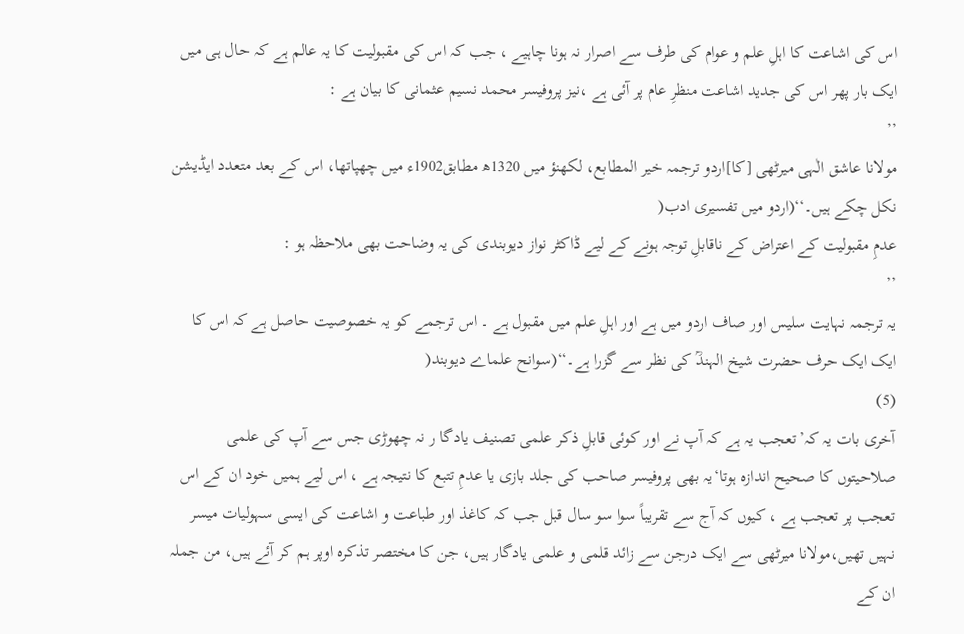اس کی اشاعت کا اہلِ علم و عوام کی طرف سے اصرار نہ ہونا چاہیے ، جب کہ اس کی مقبولیت کا یہ عالم ہے کہ حال ہی میں ایک بار پھر اس کی جدید اشاعت منظرِ عام پر آئی ہے ،نیز پروفیسر محمد نسیم عثمانی کا بیان ہے :
’’
مولانا عاشق الٰہی میرٹھی [کا]اردو ترجمہ خیر المطابع، لکھنؤ میں 1320ھ مطابق1902ء میں چھپاتھا، اس کے بعد متعدد ایڈیشن نکل چکے ہیں۔‘‘(اردو میں تفسیری ادب(
عدمِ مقبولیت کے اعتراض کے ناقابلِ توجہ ہونے کے لیے ڈاکٹر نواز دیوبندی کی یہ وضاحت بھی ملاحظہ ہو :
’’
یہ ترجمہ نہایت سلیس اور صاف اردو میں ہے اور اہلِ علم میں مقبول ہے ۔ اس ترجمے کو یہ خصوصیت حاصل ہے کہ اس کا ایک ایک حرف حضرت شیخ الہندؒ کی نظر سے گزرا ہے۔‘‘(سوانح علماے دیوبند(
(5)
آخری بات یہ کہ’تعجب یہ ہے کہ آپ نے اور کوئی قابلِ ذکر علمی تصنیف یادگا ر نہ چھوڑی جس سے آپ کی علمی صلاحیتوں کا صحیح اندازہ ہوتا‘یہ بھی پروفیسر صاحب کی جلد بازی یا عدمِ تتبع کا نتیجہ ہے ، اس لیے ہمیں خود ان کے اس تعجب پر تعجب ہے ، کیوں کہ آج سے تقریباً سوا سو سال قبل جب کہ کاغذ اور طباعت و اشاعت کی ایسی سہولیات میسر نہیں تھیں،مولانا میرٹھی سے ایک درجن سے زائد قلمی و علمی یادگار ہیں، جن کا مختصر تذکرہ اوپر ہم کر آئے ہیں، من جملہ ان کے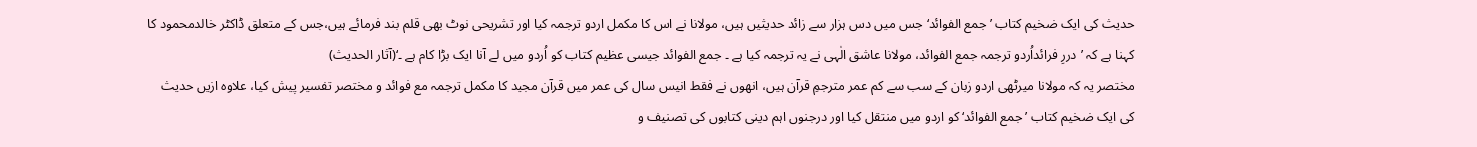حدیث کی ایک ضخیم کتاب ’جمع الفوائد‘ جس میں دس ہزار سے زائد حدیثیں ہیں، مولانا نے اس کا مکمل اردو ترجمہ کیا اور تشریحی نوٹ بھی قلم بند فرمائے ہیں،جس کے متعلق ڈاکٹر خالدمحمود کا کہنا ہے کہ ’دررِ فرائداُردو ترجمہ جمع الفوائد، مولانا عاشق الٰہی نے یہ ترجمہ کیا ہے ۔ جمع الفوائد جیسی عظیم کتاب کو اُردو میں لے آنا ایک بڑا کام ہے ۔‘(آثار الحدیث)
مختصر یہ کہ مولانا میرٹھی اردو زبان کے سب سے کم عمر مترجمِ قرآن ہیں، انھوں نے فقط انیس سال کی عمر میں قرآن مجید کا مکمل ترجمہ مع فوائد و مختصر تفسیر پیش کیا، علاوہ ازیں حدیث کی ایک ضخیم کتاب ’جمع الفوائد‘ کو اردو میں منتقل کیا اور درجنوں اہم دینی کتابوں کی تصنیف و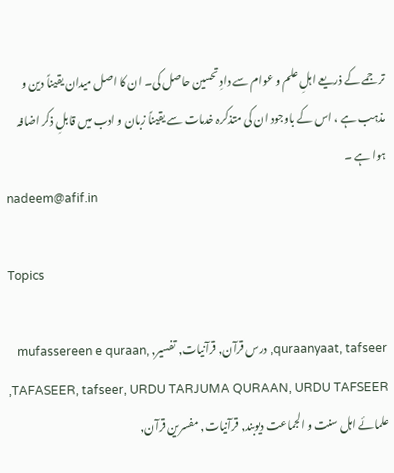ترجمے کے ذریعے اہلِ علم و عوام سے دادِ تحسین حاصل کی۔ ان کا اصل میدان یقیناً دین و مذہب ہے ، اس کے باوجود ان کی متذکرہ خدمات سے یقیناً زبان و ادب میں قابلِ ذکر اضافہ ہوا ہے ۔
nadeem@afif.in

Topics

quraanyaat, tafseer, درس قرآن, قرآنیات, تفسیر, mufassereen e quraan, TAFASEER, tafseer, URDU TARJUMA QURAAN, URDU TAFSEER, علمائے اہل سنت و الجماعت دیوبند, قرآنیات, مفسرین قرآن,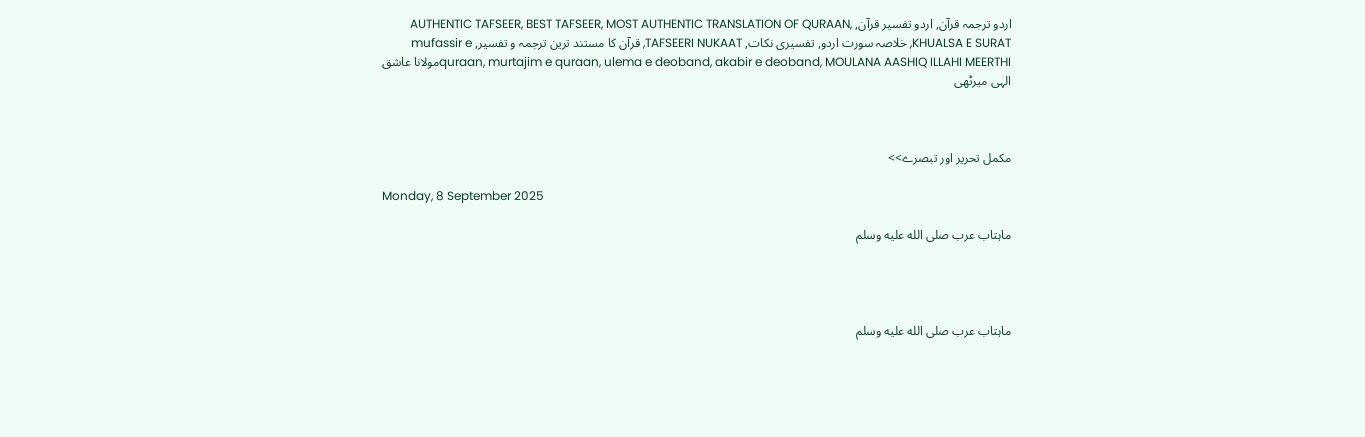اردو ترجمہ قرآن, اردو تفسیر قرآن, AUTHENTIC TAFSEER, BEST TAFSEER, MOST AUTHENTIC TRANSLATION OF QURAAN, KHUALSA E SURAT, خلاصہ سورت اردو, تفسیری نکات, TAFSEERI NUKAAT, قرآن کا مستند ترین ترجمہ و تفسیر, mufassir e quraan, murtajim e quraan, ulema e deoband, akabir e deoband, MOULANA AASHIQ ILLAHI MEERTHIمولانا عاشق الہی میرٹھی



مکمل تحریر اور تبصرے>>

Monday, 8 September 2025

ماہتاب عرب صلى الله عليه وسلم




ماہتاب عرب صلى الله عليه وسلم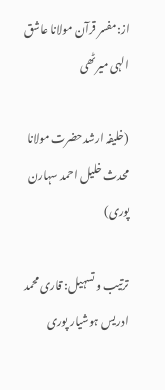از:مفسر قرآن مولانا عاشق الہی میرٹھی

(خلیفہ ارشدحضرت مولانا  محدث خلیل احمد سہارن پوری)

ترتیب و تسہیل: قاری محمد ادریس ہوشیار پوری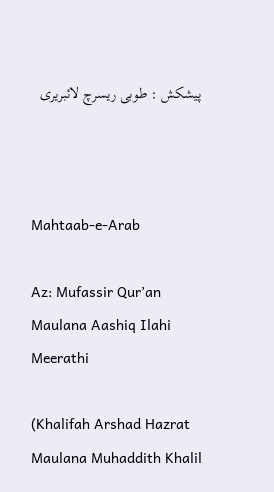پیشکش : طوبی ریسرچ لائبریری



Mahtaab-e-Arab

Az: Mufassir Qur’an Maulana Aashiq Ilahi Meerathi

(Khalifah Arshad Hazrat Maulana Muhaddith Khalil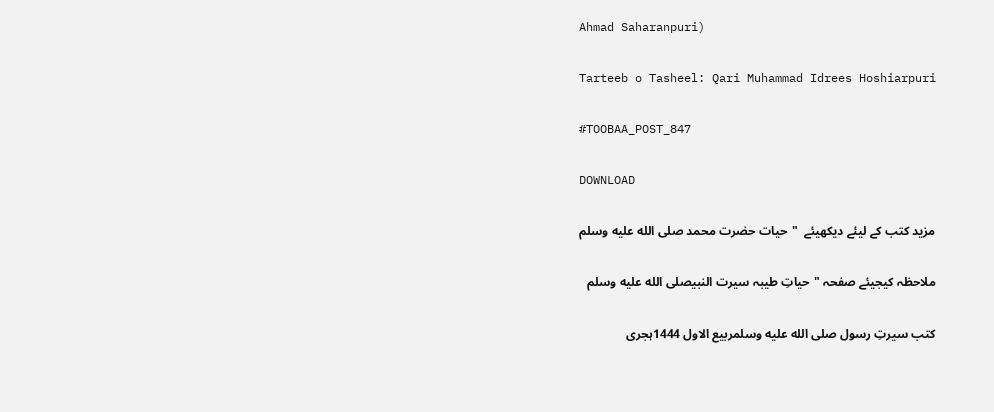Ahmad Saharanpuri)

Tarteeb o Tasheel: Qari Muhammad Idrees Hoshiarpuri

#TOOBAA_POST_847

DOWNLOAD

مزید کتب کے لیئے دیکھیئے  "حیات حضرت محمد صلى الله عليه وسلم

ملاحظہ کیجیئے صفحہ "حیاتِ طیبہ سیرت النبیصلى الله عليه وسلم

کتب سیرتِ رسول صلى الله عليه وسلمربیع الاول 1444ہجری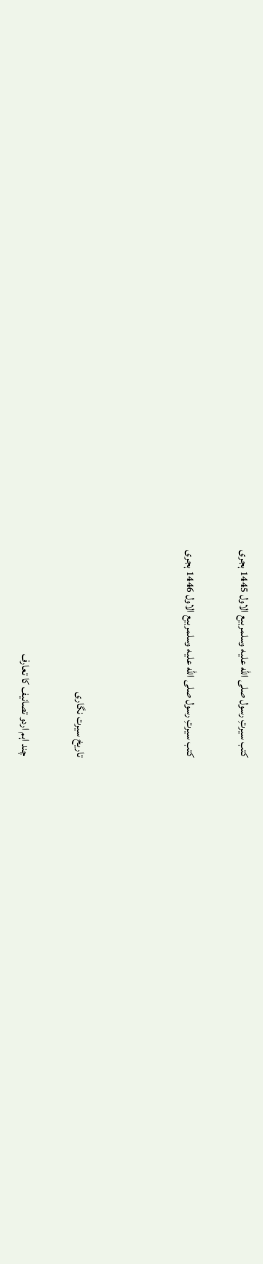کتب سیرتِ رسول صلى الله عليه وسلمربیع الاول 1445 ہجری

کتب سیرتِ رسول صلى الله عليه وسلمربیع الاول 1446 ہجری



تاریخ سیرت نگاری

چند اہم اردو تصانیف کا تعارف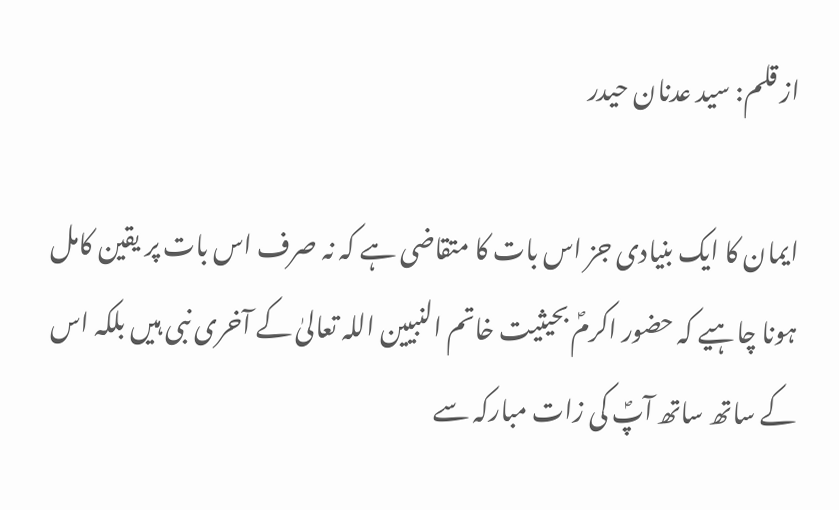از قلم: سید عدنان حیدر

ایمان کا ایک بنیادی جز اس بات کا متقاضی ہے کہ نہ صرف اس بات پر یقین کامل ہونا چاہیے کہ حضور اکرمؐ بحیثیت خاتم النبیین اللہ تعالیٰ کے آخری نبی ہیں بلکہ اس کے ساتھ ساتھ آپؐ کی زات مبارکہ سے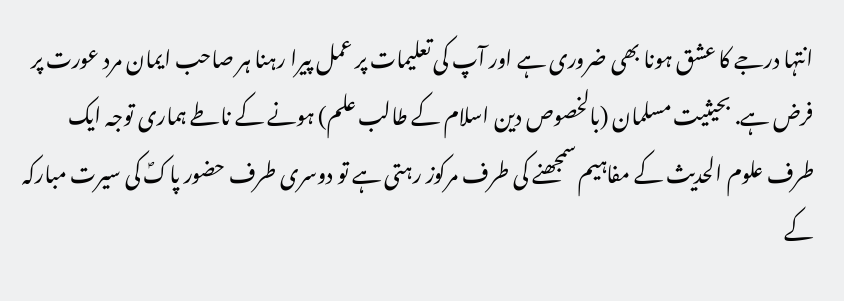انتہا درجے کا عشق ہونا بھی ضروری ہے اور آپ کی تعلیمات پر عمل پیرا رہنا ہر صاحب ایمان مرد عورت پر فرض ہے. بحیثیت مسلمان (بالخصوص دین اسلام کے طالب علم) ہونے کے ناطے ہماری توجہ ایک طرف علوم الحدیث کے مفاہیم سمجھنے کی طرف مرکوز رہتی ہے تو دوسری طرف حضور پاکؐ کی سیرت مبارکہ کے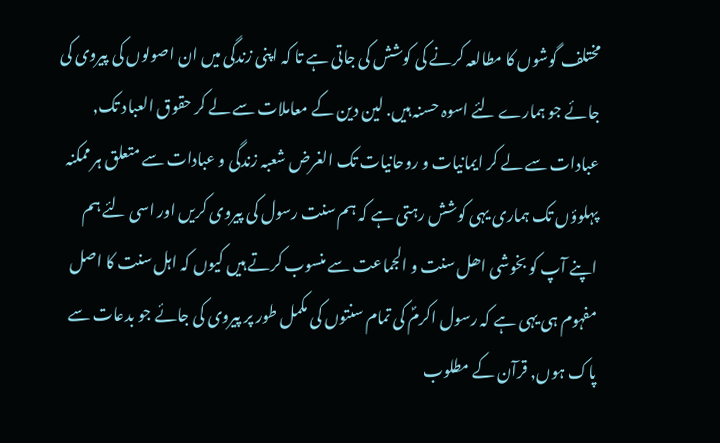مختلف گوشوں کا مطالعہ کرنے کی کوشش کی جاتی ہے تا کہ اپنی زندگی میں ان اصولوں کی پیروی کی جائے جو ہمارے لئے اسوہ حسنہ ہیں. لین دین کے معاملات سے لے کر حقوق العباد تک, عبادات سے لے کر ایمانیات و روحانیات تک الغرض شعبہ زندگی و عبادات سے متعلق ہر ممکنہ پہلوؤں تک ہماری یہی کوشش رہتی ہے کہ ہم سنت رسول کی پیروی کریں اور اسی لئے ہم اپنے آپ کو بخوشی اھل سنت و الجماعت سے منسوب کرتے ہیں کیوں کہ اہل سنت کا اصل مفہوم ہی یہی ہے کہ رسول اکرمؐ کی تمام سنتوں کی مکمل طور پر پیروی کی جائے جو بدعات سے پاک ہوں, قرآن کے مطلوب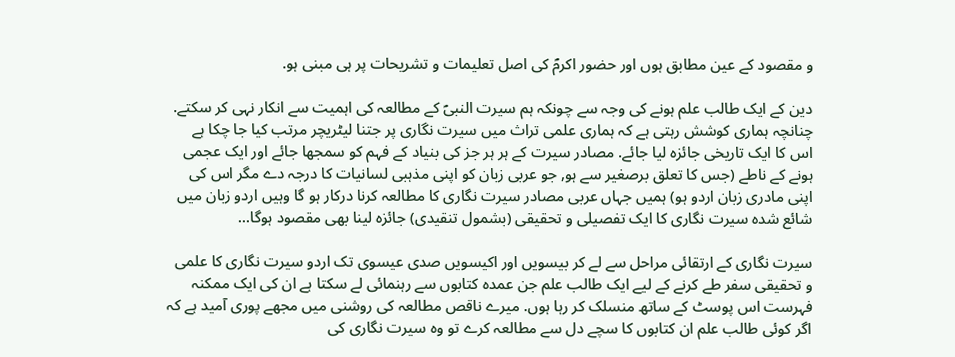و مقصود کے عین مطابق ہوں اور حضور اکرمؐ کی اصل تعلیمات و تشریحات پر ہی مبنی ہو.

دین کے ایک طالب علم ہونے کی وجہ سے چونکہ ہم سیرت النبیؐ کے مطالعہ کی اہمیت سے انکار نہی کر سکتے. چنانچہ ہماری کوشش رہتی ہے کہ ہماری علمی تراث میں سیرت نگاری پر جتنا لیٹریچر مرتب کیا جا چکا ہے اس کا ایک تاریخی جائزہ لیا جائے. مصادر سیرت کے ہر ہر جز کی بنیاد کے فہم کو سمجھا جائے اور ایک عجمی ہونے کے ناطے (جس کا تعلق برصغیر سے ہو, جو عربی زبان کو اپنی مذہبی لسانیات کا درجہ دے مگر اس کی اپنی مادری زبان اردو ہو) ہمیں جہاں عربی مصادر سیرت نگاری کا مطالعہ کرنا درکار ہو گا وہیں اردو زبان میں شائع شدہ سیرت نگاری کا ایک تفصیلی و تحقیقی (بشمول تنقیدی) جائزہ لینا بھی مقصود ہوگا...

سیرت نگاری کے ارتقائی مراحل سے لے کر بیسویں اور اکیسویں صدی عیسوی تک اردو سیرت نگاری کا علمی و تحقیقی سفر طے کرنے کے لیے ایک طالب علم جن عمدہ کتابوں سے رہنمائی لے سکتا ہے ان کی ایک ممکنہ فہرست اس پوسٹ کے ساتھ منسلک کر رہا ہوں. میرے ناقص مطالعہ کی روشنی میں مجھے پوری آمید ہے کہ اگر کوئی طالب علم ان کتابوں کا سچے دل سے مطالعہ کرے تو وہ سیرت نگاری کی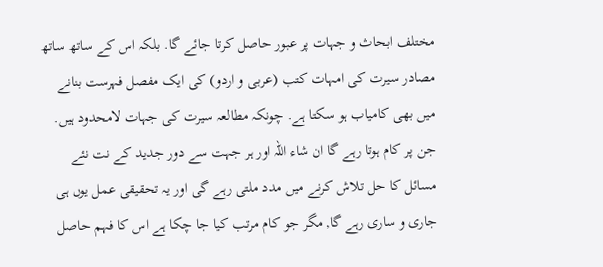مختلف ابحاث و جہات پر عبور حاصل کرتا جائے گا. بلکہ اس کے ساتھ ساتھ مصادر سیرت کی امہات کتب (عربی و اردو) کی ایک مفصل فہرست بنانے میں بھی کامیاب ہو سکتا ہے. چونکہ مطالعہ سیرت کی جہات لامحدود ہیں. جن پر کام ہوتا رہے گا ان شاء اللہ اور ہر جہت سے دور جدید کے نت نئے مسائل کا حل تلاش کرنے میں مدد ملتی رہے گی اور یہ تحقیقی عمل یوں ہی جاری و ساری رہے گا, مگر جو کام مرتب کیا جا چکا ہے اس کا فہم حاصل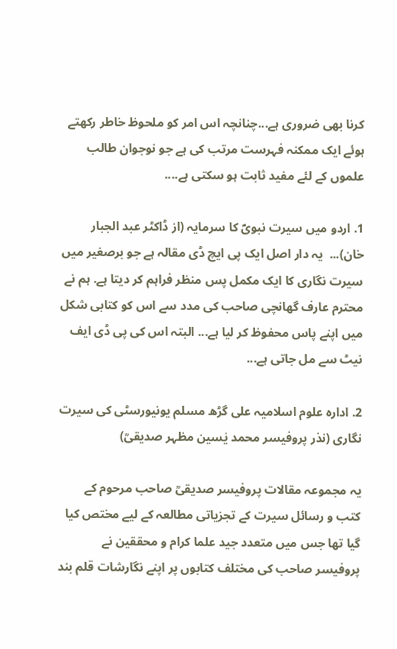کرنا بھی ضروری ہے...چنانچہ اس امر کو ملحوظ خاطر رکھتے ہوئے ایک ممکنہ فہرست مرتب کی ہے جو نوجوان طالب علموں کے لئے مفید ثابت ہو سکتی ہے....

1. اردو میں سیرت نبویؐ کا سرمایہ (از ڈاکٹر عبد الجبار خان)...  یہ دار اصل ایک پی ایچ ڈی مقالہ ہے جو برصغیر میں سیرت نگاری کا ایک مکمل پس منظر فراہم کر دیتا ہے. ہم نے محترم عارف گھانچی صاحب کی مدد سے اس کو کتابی شکل میں اپنے پاس محفوظ کر لیا ہے... البتہ اس کی پی ڈی ایف نیٹ سے مل جاتی ہے...

2. ادارہ علوم اسلامیہ علی گڑھ مسلم یونیورسٹی کی سیرت نگاری (نذر پروفیسر محمد یٰسین مظہر صدیقیؒ)

یہ مجموعہ مقالات پروفیسر صدیقیؒ صاحب مرحوم کے کتب و رسائل سیرت کے تجزیاتی مطالعہ کے لیے مختص کیا گیا تھا جس میں متعدد جید علما کرام و محققین نے پروفیسر صاحب کی مختلف کتابوں پر اپنے نگارشات قلم بند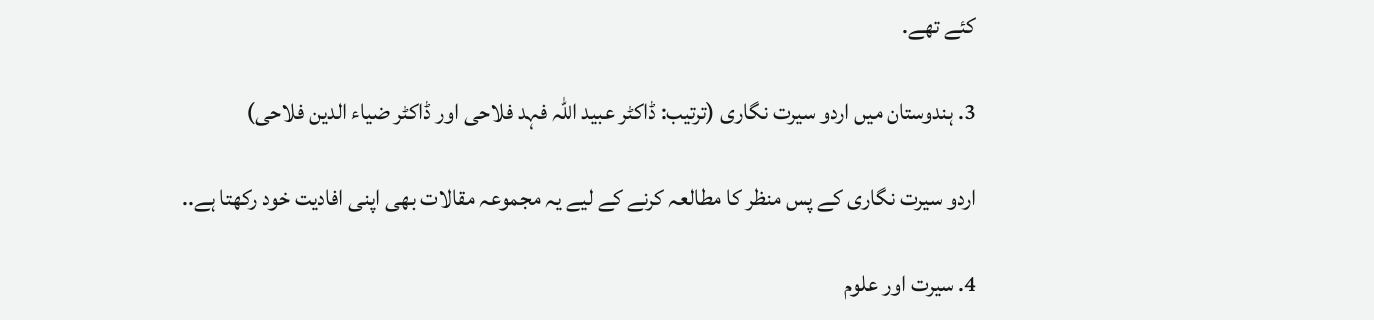کئے تھے.

3. ہندوستان میں اردو سیرت نگاری (ترتیب: ڈاکٹر عبید اللہ فہد فلاحی اور ڈاکٹر ضیاء الدین فلاحی)

اردو سیرت نگاری کے پس منظر کا مطالعہ کرنے کے لیے یہ مجموعہ مقالات بھی اپنی افادیت خود رکھتا ہے..

4. سیرت اور علوم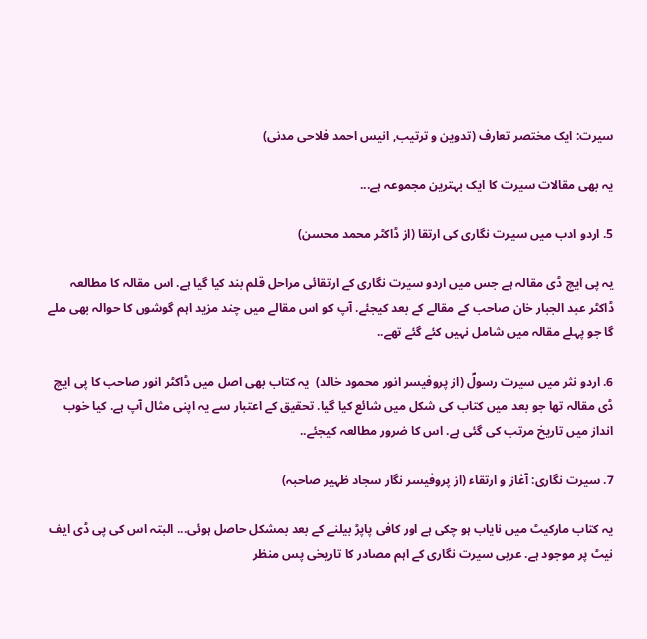سیرت: ایک مختصر تعارف (تدوین و ترتیب, انیس احمد فلاحی مدنی)

یہ بھی مقالات سیرت کا ایک بہترین مجموعہ ہے...

5. اردو ادب میں سیرت نگاری کی ارتقا (از ڈاکٹر محمد محسن)

یہ پی ایچ ڈی مقالہ ہے جس میں اردو سیرت نگاری کے ارتقائی مراحل قلم بند کیا گیا ہے. اس مقالہ کا مطالعہ ڈاکٹر عبد الجبار خان صاحب کے مقالے کے بعد کیجئے. آپ کو اس مقالے میں چند مزید اہم گوشوں کا حوالہ بھی ملے گا جو پہلے مقالہ میں شامل نہیں کئے گئے تھے..

6. اردو نثر میں سیرت رسولؐ (از پروفیسر انور محمود خالد)  یہ کتاب بھی اصل میں ڈاکٹر انور صاحب کا پی ایچ ڈی مقالہ تھا جو بعد میں کتاب کی شکل میں شائع کیا گیا. تحقیق کے اعتبار سے یہ اپنی مثال آپ ہے. کیا خوب انداز میں تاریخ مرتب کی گئی ہے. اس کا ضرور مطالعہ کیجئے..

7. سیرت نگاری: آغاز و ارتقاء (از پروفیسر نگار سجاد ظہیر صاحبہ)

یہ کتاب مارکیٹ میں نایاب ہو چکی ہے اور کافی پاپڑ بیلنے کے بعد بمشکل حاصل ہوئی... البتہ اس کی پی ڈی ایف نیٹ پر موجود ہے. عربی سیرت نگاری کے اہم مصادر کا تاریخی پس منظر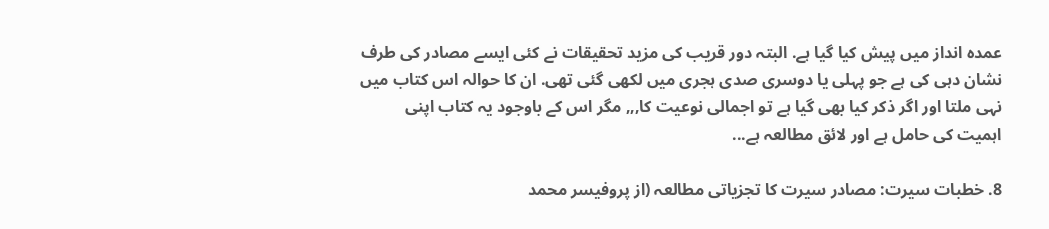عمدہ انداز میں پیش کیا گیا ہے. البتہ دور قریب کی مزید تحقیقات نے کئی ایسے مصادر کی طرف نشان دہی کی ہے جو پہلی یا دوسری صدی ہجری میں لکھی گئی تھی. ان کا حوالہ اس کتاب میں نہی ملتا اور اگر ذکر کیا بھی گیا ہے تو اجمالی نوعیت کا,,, مگر اس کے باوجود یہ کتاب اپنی اہمیت کی حامل ہے اور لائق مطالعہ ہے...

8. خطبات سیرت: مصادر سیرت کا تجزیاتی مطالعہ (از پروفیسر محمد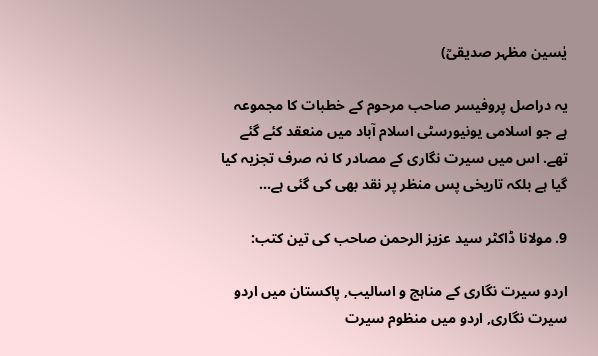یٰسین مظہر صدیقیؒ)

یہ دراصل پروفیسر صاحب مرحوم کے خطبات کا مجموعہ ہے جو اسلامی یونیورسٹی اسلام آباد میں منعقد کئے گئے تھے. اس میں سیرت نگاری کے مصادر کا نہ صرف تجزیہ کیا گیا ہے بلکہ تاریخی پس منظر پر نقد بھی کی گئی ہے...

9. مولانا ڈاکٹر سید عزیز الرحمن صاحب کی تین کتب:

اردو سیرت نگاری کے مناہج و اسالیب, پاکستان میں اردو سیرت نگاری, اردو میں منظوم سیرت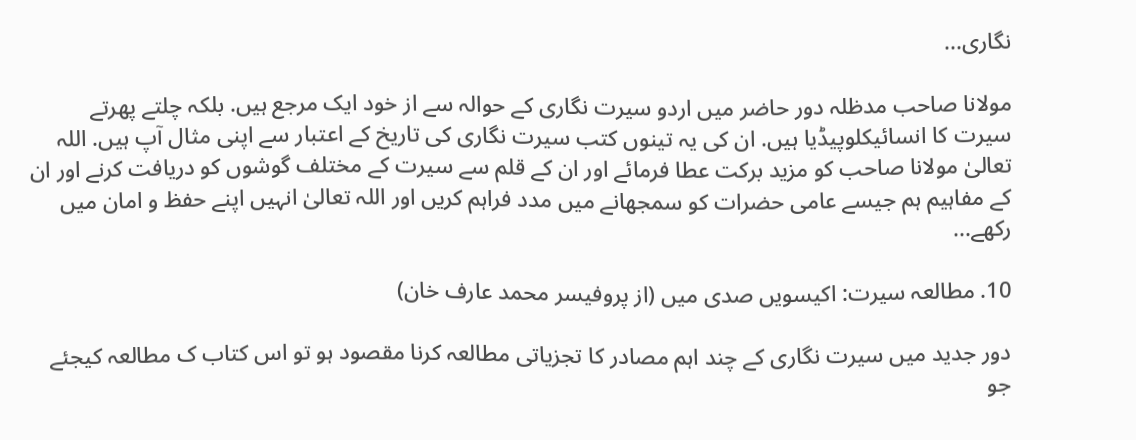نگاری...

مولانا صاحب مدظلہ دور حاضر میں اردو سیرت نگاری کے حوالہ سے از خود ایک مرجع ہیں. بلکہ چلتے پھرتے سیرت کا انسائیکلوپیڈیا ہیں. ان کی یہ تینوں کتب سیرت نگاری کی تاریخ کے اعتبار سے اپنی مثال آپ ہیں. اللہ تعالیٰ مولانا صاحب کو مزید برکت عطا فرمائے اور ان کے قلم سے سیرت کے مختلف گوشوں کو دریافت کرنے اور ان کے مفاہیم ہم جیسے عامی حضرات کو سمجھانے میں مدد فراہم کریں اور اللہ تعالیٰ انہیں اپنے حفظ و امان میں رکھے...

10. مطالعہ سیرت: اکیسویں صدی میں (از پروفیسر محمد عارف خان)

دور جدید میں سیرت نگاری کے چند اہم مصادر کا تجزیاتی مطالعہ کرنا مقصود ہو تو اس کتاب ک مطالعہ کیجئے جو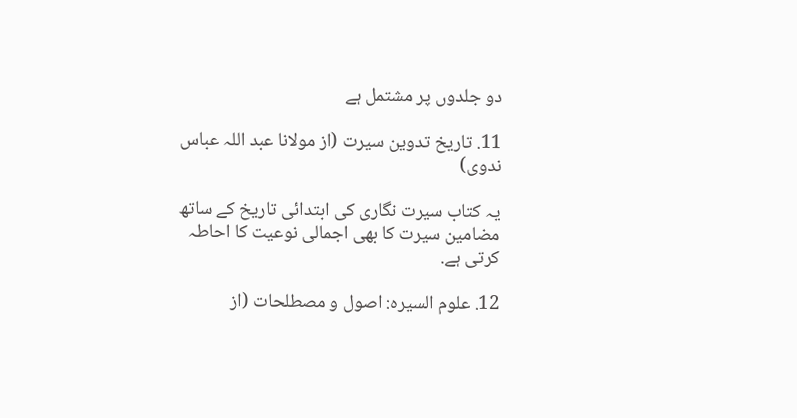دو جلدوں پر مشتمل ہے

11. تاریخ تدوین سیرت (از مولانا عبد اللہ عباس ندوی)

یہ کتاب سیرت نگاری کی ابتدائی تاریخ کے ساتھ مضامین سیرت کا بھی اجمالی نوعیت کا احاطہ کرتی ہے.

12. علوم السیرہ: اصول و مصطلحات (از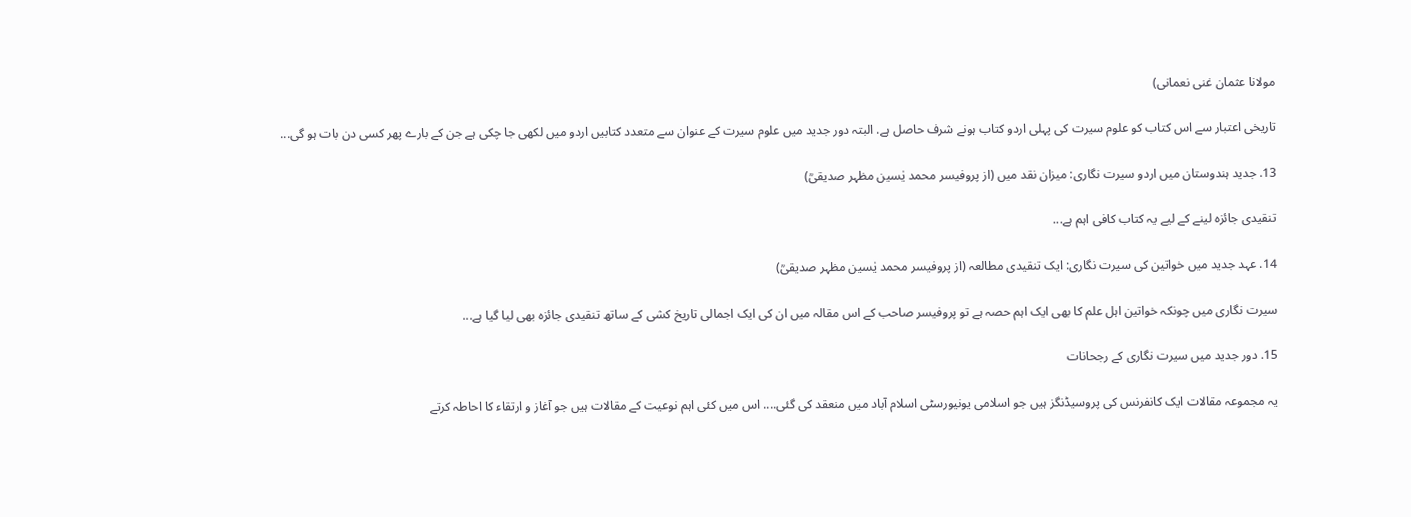مولانا عثمان غنی نعمانی)

تاریخی اعتبار سے اس کتاب کو علوم سیرت کی پہلی اردو کتاب ہونے شرف حاصل ہے. البتہ دور جدید میں علوم سیرت کے عنوان سے متعدد کتابیں اردو میں لکھی جا چکی ہے جن کے بارے پھر کسی دن بات ہو گی...

13. جدید ہندوستان میں اردو سیرت نگاری: میزان نقد میں (از پروفیسر محمد یٰسین مظہر صدیقیؒ)

تنقیدی جائزہ لینے کے لیے یہ کتاب کافی اہم ہے...

14. عہد جدید میں خواتین کی سیرت نگاری: ایک تنقیدی مطالعہ (از پروفیسر محمد یٰسین مظہر صدیقیؒ)

سیرت نگاری میں چونکہ خواتین اہل علم کا بھی ایک اہم حصہ ہے تو پروفیسر صاحب کے اس مقالہ میں ان کی ایک اجمالی تاریخ کشی کے ساتھ تنقیدی جائزہ بھی لیا گیا ہے...

15. دور جدید میں سیرت نگاری کے رجحانات

یہ مجموعہ مقالات ایک کانفرنس کی پروسیڈنگز ہیں جو اسلامی یونیورسٹی اسلام آباد میں منعقد کی گئی.... اس میں کئی اہم نوعیت کے مقالات ہیں جو آغاز و ارتقاء کا احاطہ کرتے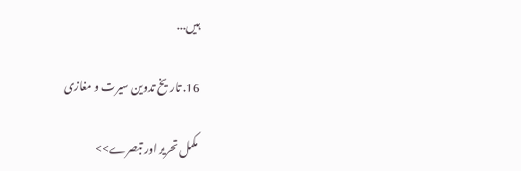ہیں...

16. تاریخ تدوین سیرت و مغازی

مکمل تحریر اور تبصرے>>